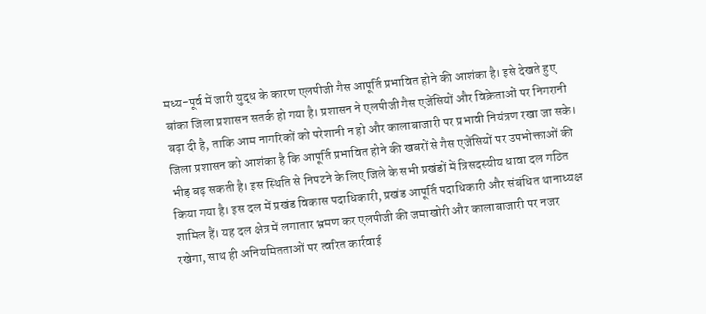मध्य-पूर्व में जारी युद्ध के कारण एलपीजी गैस आपूर्ति प्रभावित होने की आशंका है। इसे देखते हुए बांका जिला प्रशासन सतर्क हो गया है। प्रशासन ने एलपीजी गैस एजेंसियों और विक्रेताओं पर निगरानी बढ़ा दी है, ताकि आम नागरिकों को परेशानी न हो और कालाबाजारी पर प्रभावी नियंत्रण रखा जा सके। जिला प्रशासन को आशंका है कि आपूर्ति प्रभावित होने की खबरों से गैस एजेंसियों पर उपभोक्ताओं की भीड़ बढ़ सकती है। इस स्थिति से निपटने के लिए जिले के सभी प्रखंडों में त्रिसदस्यीय धावा दल गठित किया गया है। इस दल में प्रखंड विकास पदाधिकारी, प्रखंड आपूर्ति पदाधिकारी और संबंधित थानाध्यक्ष शामिल हैं। यह दल क्षेत्र में लगातार भ्रमण कर एलपीजी की जमाखोरी और कालाबाजारी पर नजर रखेगा, साथ ही अनियमितताओं पर त्वरित कार्रवाई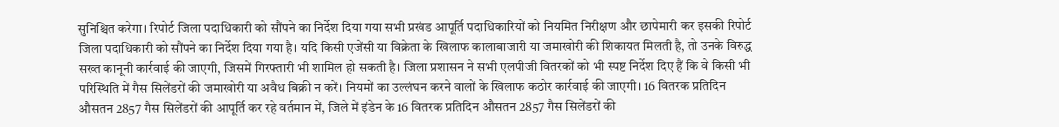सुनिश्चित करेगा। रिपोर्ट जिला पदाधिकारी को सौंपने का निर्देश दिया गया सभी प्रखंड आपूर्ति पदाधिकारियों को नियमित निरीक्षण और छापेमारी कर इसकी रिपोर्ट जिला पदाधिकारी को सौंपने का निर्देश दिया गया है। यदि किसी एजेंसी या विक्रेता के खिलाफ कालाबाजारी या जमाखोरी की शिकायत मिलती है, तो उनके विरुद्ध सख्त कानूनी कार्रवाई की जाएगी, जिसमें गिरफ्तारी भी शामिल हो सकती है। जिला प्रशासन ने सभी एलपीजी वितरकों को भी स्पष्ट निर्देश दिए हैं कि वे किसी भी परिस्थिति में गैस सिलेंडरों की जमाखोरी या अवैध बिक्री न करें। नियमों का उल्लंघन करने वालों के खिलाफ कठोर कार्रवाई की जाएगी। 16 वितरक प्रतिदिन औसतन 2857 गैस सिलेंडरों की आपूर्ति कर रहे वर्तमान में, जिले में इंडेन के 16 वितरक प्रतिदिन औसतन 2857 गैस सिलेंडरों की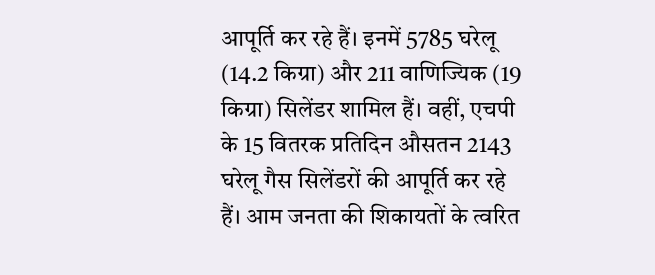आपूर्ति कर रहे हैं। इनमें 5785 घरेलू (14.2 किग्रा) और 211 वाणिज्यिक (19 किग्रा) सिलेंडर शामिल हैं। वहीं, एचपी के 15 वितरक प्रतिदिन औसतन 2143 घरेलू गैस सिलेंडरों की आपूर्ति कर रहे हैं। आम जनता की शिकायतों के त्वरित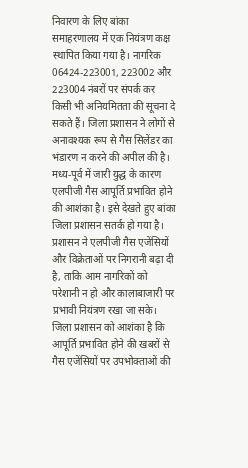निवारण के लिए बांका समाहरणालय में एक नियंत्रण कक्ष स्थापित किया गया है। नागरिक 06424-223001, 223002 और 223004 नंबरों पर संपर्क कर किसी भी अनियमितता की सूचना दे सकते हैं। जिला प्रशासन ने लोगों से अनावश्यक रूप से गैस सिलेंडर का भंडारण न करने की अपील की है। मध्य-पूर्व में जारी युद्ध के कारण एलपीजी गैस आपूर्ति प्रभावित होने की आशंका है। इसे देखते हुए बांका जिला प्रशासन सतर्क हो गया है। प्रशासन ने एलपीजी गैस एजेंसियों और विक्रेताओं पर निगरानी बढ़ा दी है, ताकि आम नागरिकों को परेशानी न हो और कालाबाजारी पर प्रभावी नियंत्रण रखा जा सके। जिला प्रशासन को आशंका है कि आपूर्ति प्रभावित होने की खबरों से गैस एजेंसियों पर उपभोक्ताओं की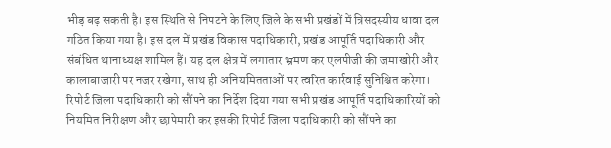भीड़ बढ़ सकती है। इस स्थिति से निपटने के लिए जिले के सभी प्रखंडों में त्रिसदस्यीय धावा दल गठित किया गया है। इस दल में प्रखंड विकास पदाधिकारी, प्रखंड आपूर्ति पदाधिकारी और संबंधित थानाध्यक्ष शामिल हैं। यह दल क्षेत्र में लगातार भ्रमण कर एलपीजी की जमाखोरी और कालाबाजारी पर नजर रखेगा, साथ ही अनियमितताओं पर त्वरित कार्रवाई सुनिश्चित करेगा। रिपोर्ट जिला पदाधिकारी को सौंपने का निर्देश दिया गया सभी प्रखंड आपूर्ति पदाधिकारियों को नियमित निरीक्षण और छापेमारी कर इसकी रिपोर्ट जिला पदाधिकारी को सौंपने का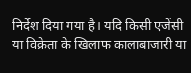निर्देश दिया गया है। यदि किसी एजेंसी या विक्रेता के खिलाफ कालाबाजारी या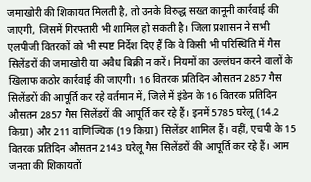जमाखोरी की शिकायत मिलती है, तो उनके विरुद्ध सख्त कानूनी कार्रवाई की जाएगी, जिसमें गिरफ्तारी भी शामिल हो सकती है। जिला प्रशासन ने सभी एलपीजी वितरकों को भी स्पष्ट निर्देश दिए हैं कि वे किसी भी परिस्थिति में गैस सिलेंडरों की जमाखोरी या अवैध बिक्री न करें। नियमों का उल्लंघन करने वालों के खिलाफ कठोर कार्रवाई की जाएगी। 16 वितरक प्रतिदिन औसतन 2857 गैस सिलेंडरों की आपूर्ति कर रहे वर्तमान में, जिले में इंडेन के 16 वितरक प्रतिदिन औसतन 2857 गैस सिलेंडरों की आपूर्ति कर रहे हैं। इनमें 5785 घरेलू (14.2 किग्रा) और 211 वाणिज्यिक (19 किग्रा) सिलेंडर शामिल हैं। वहीं, एचपी के 15 वितरक प्रतिदिन औसतन 2143 घरेलू गैस सिलेंडरों की आपूर्ति कर रहे हैं। आम जनता की शिकायतों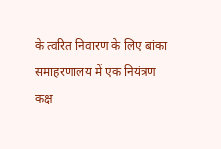के त्वरित निवारण के लिए बांका समाहरणालय में एक नियंत्रण कक्ष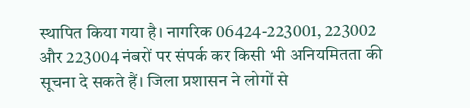स्थापित किया गया है। नागरिक 06424-223001, 223002 और 223004 नंबरों पर संपर्क कर किसी भी अनियमितता की सूचना दे सकते हैं। जिला प्रशासन ने लोगों से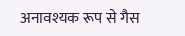अनावश्यक रूप से गैस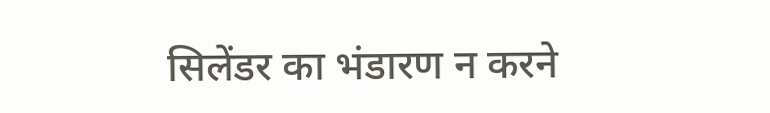सिलेंडर का भंडारण न करने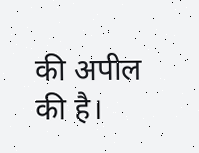की अपील की है।